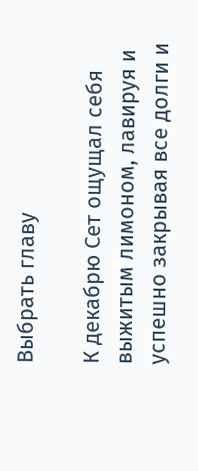Выбрать главу

К декабрю Сет ощущал себя выжитым лимоном, лавируя и успешно закрывая все долги и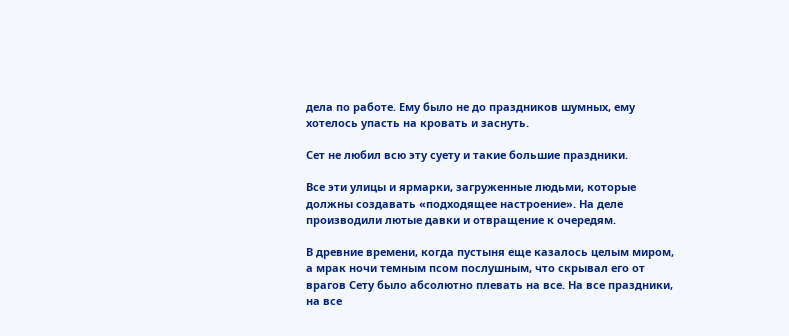дела по работе. Ему было не до праздников шумных, ему хотелось упасть на кровать и заснуть.

Сет не любил всю эту суету и такие большие праздники.

Все эти улицы и ярмарки, загруженные людьми, которые должны создавать «подходящее настроение». На деле производили лютые давки и отвращение к очередям.

В древние времени, когда пустыня еще казалось целым миром, а мрак ночи темным псом послушным, что скрывал его от врагов Сету было абсолютно плевать на все. На все праздники, на все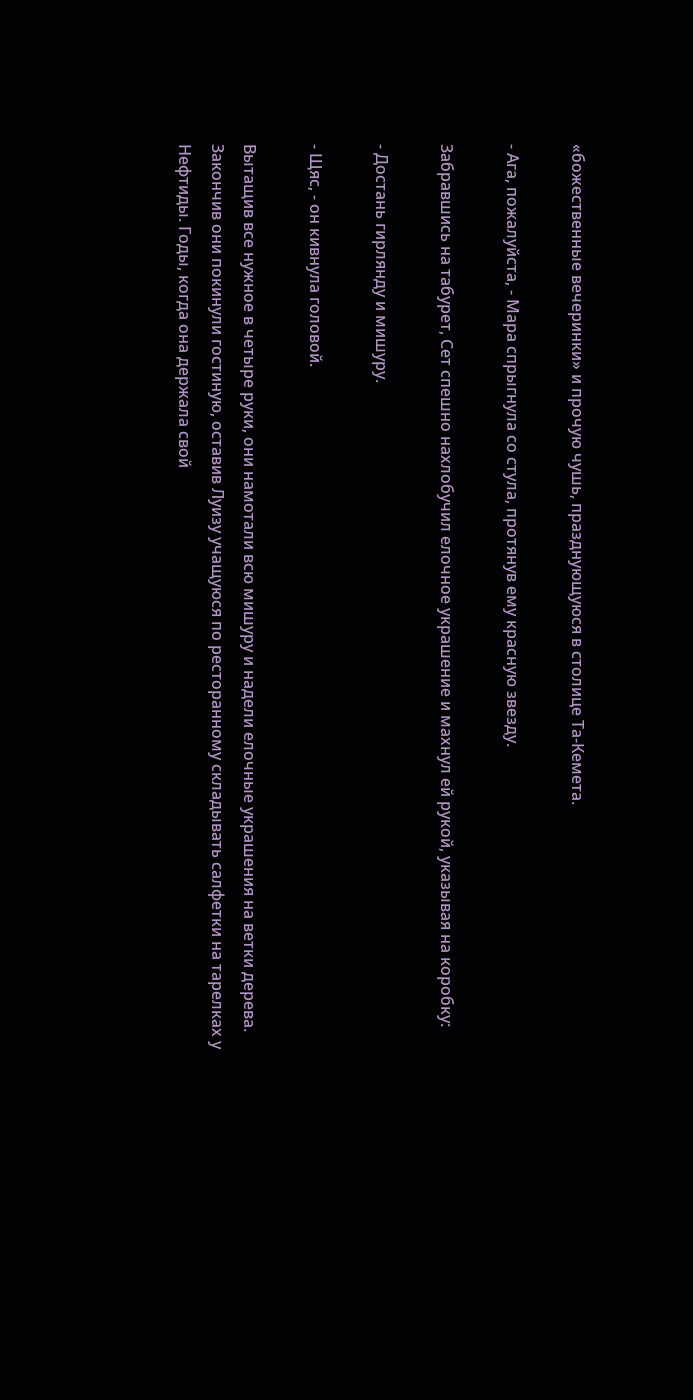«божественные вечеринки» и прочую чушь, празднующуюся в столице Та-Кемета.

- Ага, пожалуйста, - Мара спрыгнула со стула, протянув ему красную звезду.

Забравшись на табурет, Сет спешно нахлобучил елочное украшение и махнул ей рукой, указывая на коробку:

- Достань гирлянду и мишуру.

- Щяс, - он кивнула головой.

Вытащив все нужное в четыре руки, они намотали всю мишуру и надели елочные украшения на ветки дерева. Закончив они покинули гостиную, оставив Луизу учащуюся по ресторанному складывать салфетки на тарелках у Нефтиды. Годы, когда она держала свой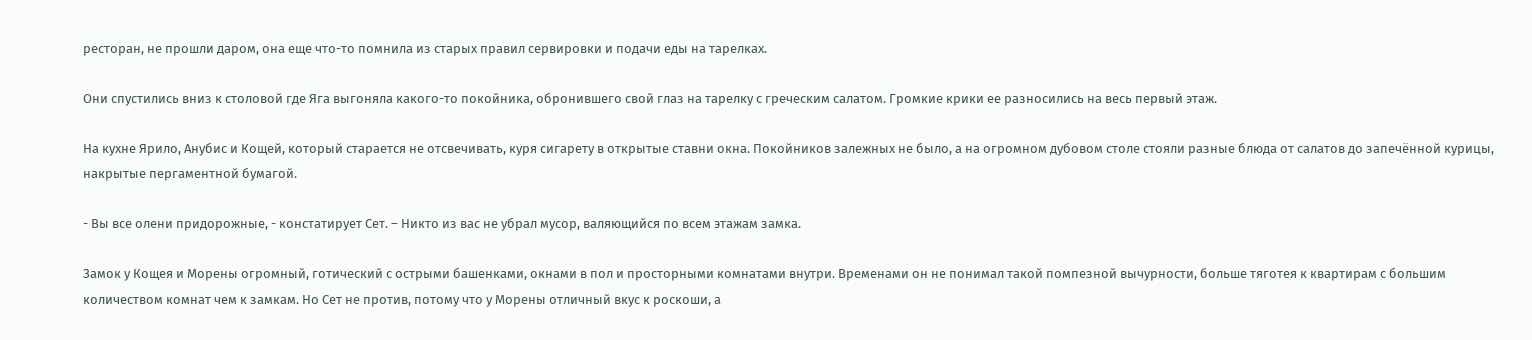ресторан, не прошли даром, она еще что-то помнила из старых правил сервировки и подачи еды на тарелках.

Они спустились вниз к столовой где Яга выгоняла какого-то покойника, обронившего свой глаз на тарелку с греческим салатом. Громкие крики ее разносились на весь первый этаж.

На кухне Ярило, Анубис и Кощей, который старается не отсвечивать, куря сигарету в открытые ставни окна. Покойников залежных не было, а на огромном дубовом столе стояли разные блюда от салатов до запечённой курицы, накрытые пергаментной бумагой.

- Вы все олени придорожные, - констатирует Сет. – Никто из вас не убрал мусор, валяющийся по всем этажам замка.

Замок у Кощея и Морены огромный, готический с острыми башенками, окнами в пол и просторными комнатами внутри. Временами он не понимал такой помпезной вычурности, больше тяготея к квартирам с большим количеством комнат чем к замкам. Но Сет не против, потому что у Морены отличный вкус к роскоши, а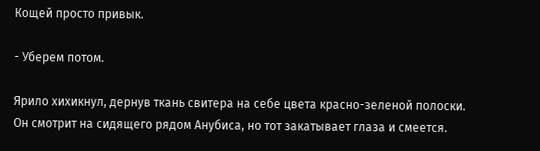Кощей просто привык.

- Уберем потом.

Ярило хихикнул, дернув ткань свитера на себе цвета красно-зеленой полоски. Он смотрит на сидящего рядом Анубиса, но тот закатывает глаза и смеется.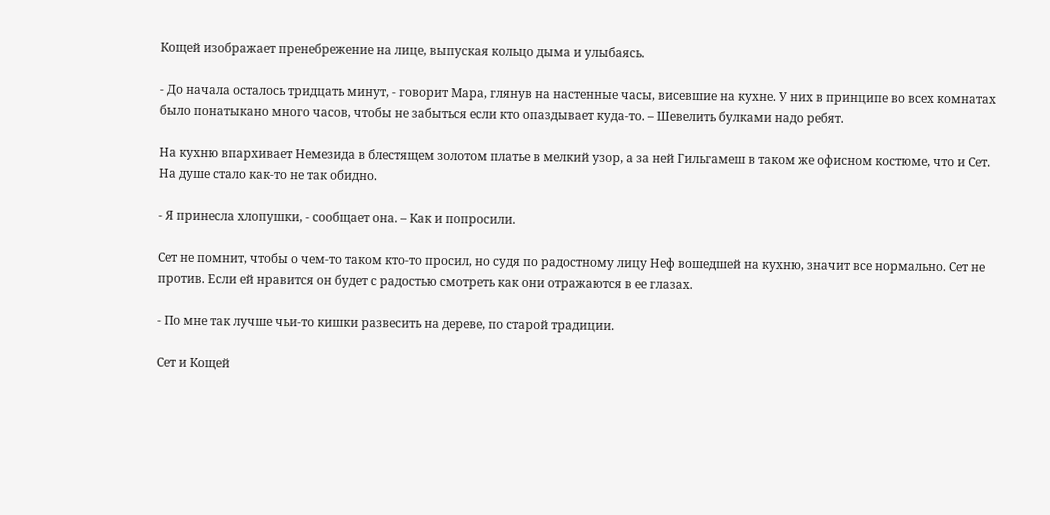Кощей изображает пренебрежение на лице, выпуская кольцо дыма и улыбаясь.

- До начала осталось тридцать минут, - говорит Мара, глянув на настенные часы, висевшие на кухне. У них в принципе во всех комнатах было понатыкано много часов, чтобы не забыться если кто опаздывает куда-то. – Шевелить булками надо ребят.

На кухню впархивает Немезида в блестящем золотом платье в мелкий узор, а за ней Гильгамеш в таком же офисном костюме, что и Сет. На душе стало как-то не так обидно.

- Я принесла хлопушки, - сообщает она. – Как и попросили.

Сет не помнит, чтобы о чем-то таком кто-то просил, но судя по радостному лицу Неф вошедшей на кухню, значит все нормально. Сет не против. Если ей нравится он будет с радостью смотреть как они отражаются в ее глазах.

- По мне так лучше чьи-то кишки развесить на дереве, по старой традиции.

Сет и Кощей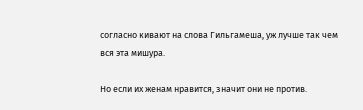согласно кивают на слова Гильгамеша, уж лучше так чем вся эта мишура.

Но если их женам нравится, значит они не против.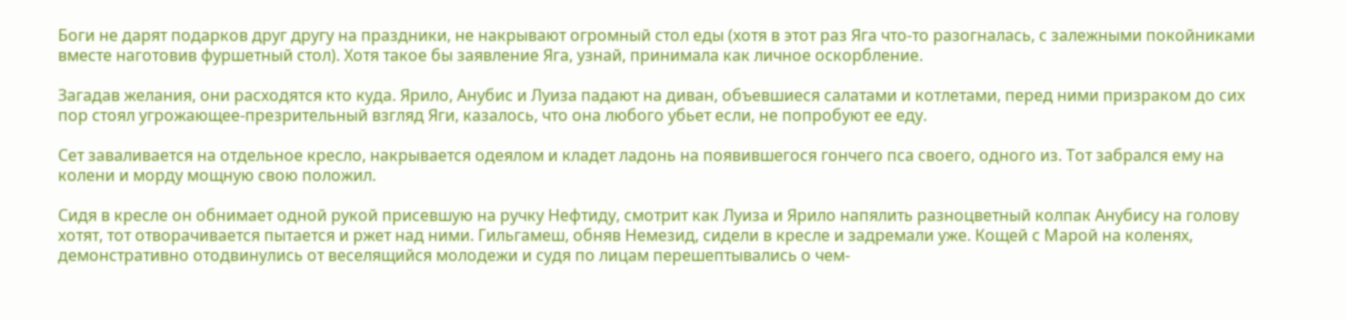Боги не дарят подарков друг другу на праздники, не накрывают огромный стол еды (хотя в этот раз Яга что-то разогналась, с залежными покойниками вместе наготовив фуршетный стол). Хотя такое бы заявление Яга, узнай, принимала как личное оскорбление.

Загадав желания, они расходятся кто куда. Ярило, Анубис и Луиза падают на диван, объевшиеся салатами и котлетами, перед ними призраком до сих пор стоял угрожающее-презрительный взгляд Яги, казалось, что она любого убьет если, не попробуют ее еду.

Сет заваливается на отдельное кресло, накрывается одеялом и кладет ладонь на появившегося гончего пса своего, одного из. Тот забрался ему на колени и морду мощную свою положил.

Сидя в кресле он обнимает одной рукой присевшую на ручку Нефтиду, смотрит как Луиза и Ярило напялить разноцветный колпак Анубису на голову хотят, тот отворачивается пытается и ржет над ними. Гильгамеш, обняв Немезид, сидели в кресле и задремали уже. Кощей с Марой на коленях, демонстративно отодвинулись от веселящийся молодежи и судя по лицам перешептывались о чем-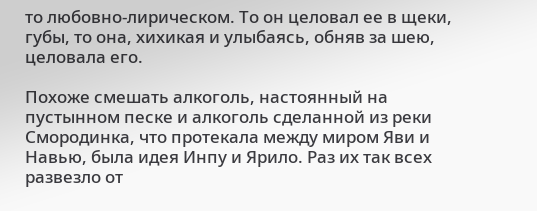то любовно-лирическом. То он целовал ее в щеки, губы, то она, хихикая и улыбаясь, обняв за шею, целовала его.

Похоже смешать алкоголь, настоянный на пустынном песке и алкоголь сделанной из реки Смородинка, что протекала между миром Яви и Навью, была идея Инпу и Ярило. Раз их так всех развезло от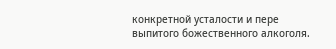конкретной усталости и пере выпитого божественного алкоголя.